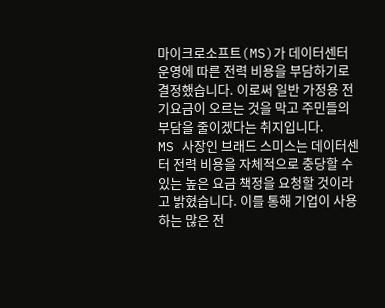마이크로소프트(MS)가 데이터센터 운영에 따른 전력 비용을 부담하기로 결정했습니다. 이로써 일반 가정용 전기요금이 오르는 것을 막고 주민들의 부담을 줄이겠다는 취지입니다.
MS 사장인 브래드 스미스는 데이터센터 전력 비용을 자체적으로 충당할 수 있는 높은 요금 책정을 요청할 것이라고 밝혔습니다. 이를 통해 기업이 사용하는 많은 전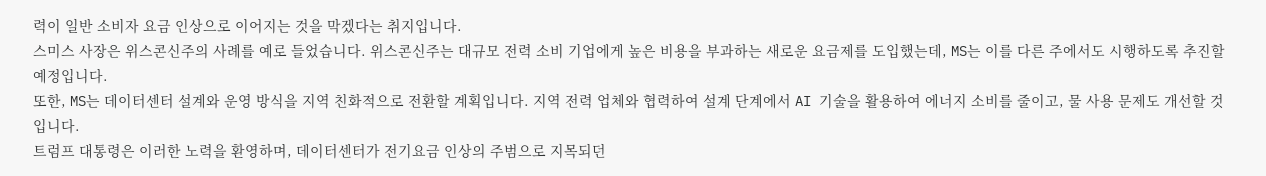력이 일반 소비자 요금 인상으로 이어지는 것을 막겠다는 취지입니다.
스미스 사장은 위스콘신주의 사례를 예로 들었습니다. 위스콘신주는 대규모 전력 소비 기업에게 높은 비용을 부과하는 새로운 요금제를 도입했는데, MS는 이를 다른 주에서도 시행하도록 추진할 예정입니다.
또한, MS는 데이터센터 설계와 운영 방식을 지역 친화적으로 전환할 계획입니다. 지역 전력 업체와 협력하여 설계 단계에서 AI 기술을 활용하여 에너지 소비를 줄이고, 물 사용 문제도 개선할 것입니다.
트럼프 대통령은 이러한 노력을 환영하며, 데이터센터가 전기요금 인상의 주범으로 지목되던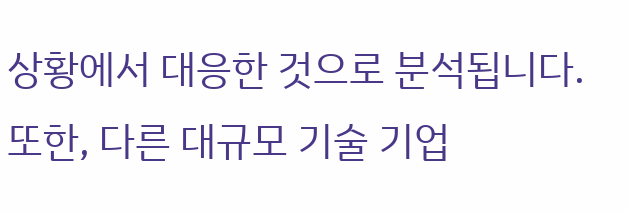상황에서 대응한 것으로 분석됩니다. 또한, 다른 대규모 기술 기업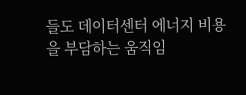들도 데이터센터 에너지 비용을 부담하는 움직임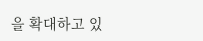을 확대하고 있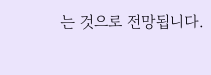는 것으로 전망됩니다.